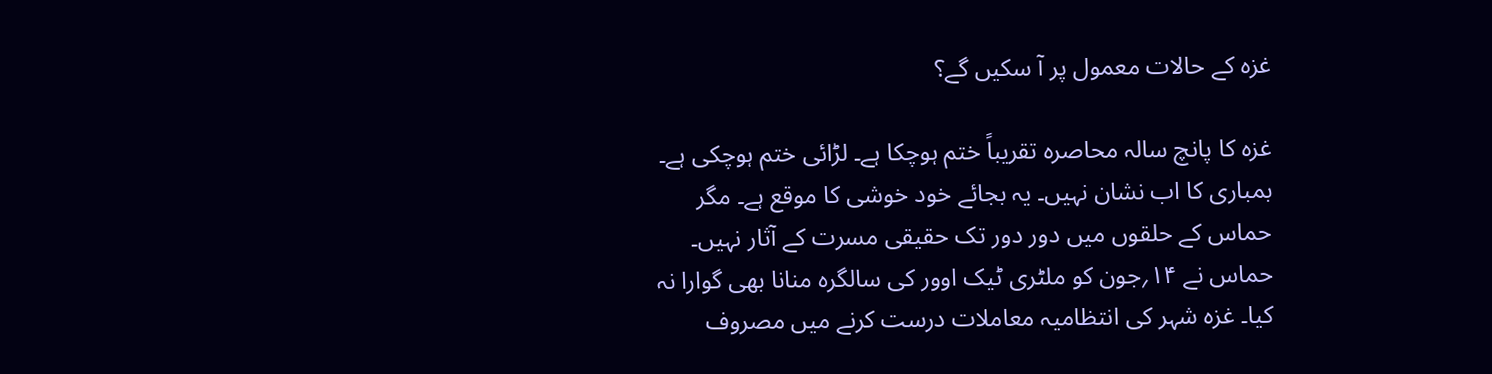غزہ کے حالات معمول پر آ سکیں گے؟

غزہ کا پانچ سالہ محاصرہ تقریباً ختم ہوچکا ہے۔ لڑائی ختم ہوچکی ہے۔ بمباری کا اب نشان نہیں۔ یہ بجائے خود خوشی کا موقع ہے۔ مگر حماس کے حلقوں میں دور دور تک حقیقی مسرت کے آثار نہیں۔ حماس نے ۱۴؍جون کو ملٹری ٹیک اوور کی سالگرہ منانا بھی گوارا نہ کیا۔ غزہ شہر کی انتظامیہ معاملات درست کرنے میں مصروف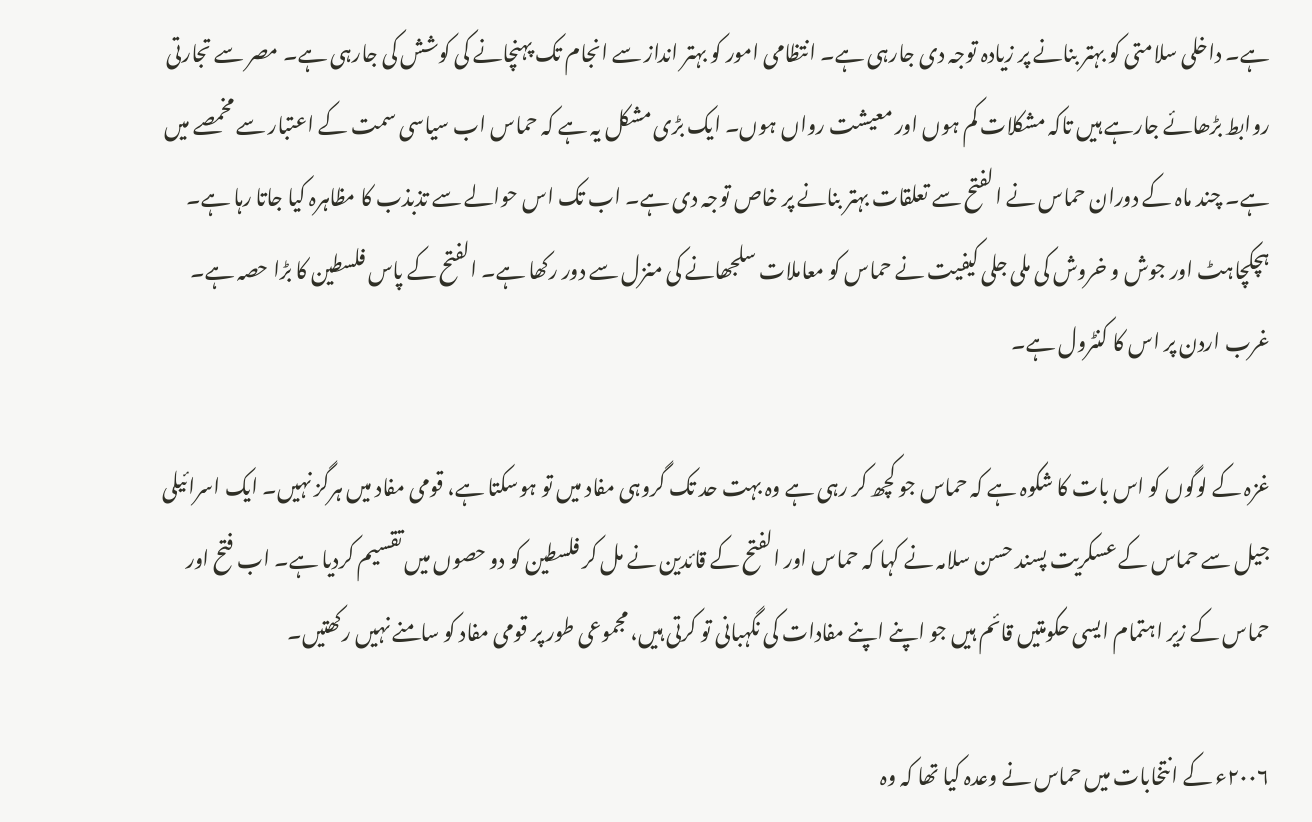ہے۔ داخلی سلامتی کو بہتر بنانے پر زیادہ توجہ دی جارہی ہے۔ انتظامی امور کو بہتر انداز سے انجام تک پہنچانے کی کوشش کی جارہی ہے۔ مصر سے تجارتی روابط بڑھائے جارہے ہیں تاکہ مشکلات کم ہوں اور معیشت رواں ہوں۔ ایک بڑی مشکل یہ ہے کہ حماس اب سیاسی سمت کے اعتبار سے مخمصے میں ہے۔ چند ماہ کے دوران حماس نے الفتح سے تعلقات بہتر بنانے پر خاص توجہ دی ہے۔ اب تک اس حوالے سے تذبذب کا مظاہرہ کیا جاتا رہا ہے۔ ہچکچاہٹ اور جوش و خروش کی ملی جلی کیفیت نے حماس کو معاملات سلجھانے کی منزل سے دور رکھا ہے۔ الفتح کے پاس فلسطین کا بڑا حصہ ہے۔ غرب اردن پر اس کا کنٹرول ہے۔

غزہ کے لوگوں کو اس بات کا شکوہ ہے کہ حماس جو کچھ کر رہی ہے وہ بہت حد تک گروہی مفاد میں تو ہوسکتا ہے، قومی مفاد میں ہرگز نہیں۔ ایک اسرائیلی جیل سے حماس کے عسکریت پسند حسن سلامہ نے کہا کہ حماس اور الفتح کے قائدین نے مل کر فلسطین کو دو حصوں میں تقسیم کردیا ہے۔ اب فتح اور حماس کے زیر اہتمام ایسی حکومتیں قائم ہیں جو اپنے اپنے مفادات کی نگہبانی تو کرتی ہیں، مجموعی طور پر قومی مفاد کو سامنے نہیں رکھتیں۔

۲۰۰۶ء کے انتخابات میں حماس نے وعدہ کیا تھا کہ وہ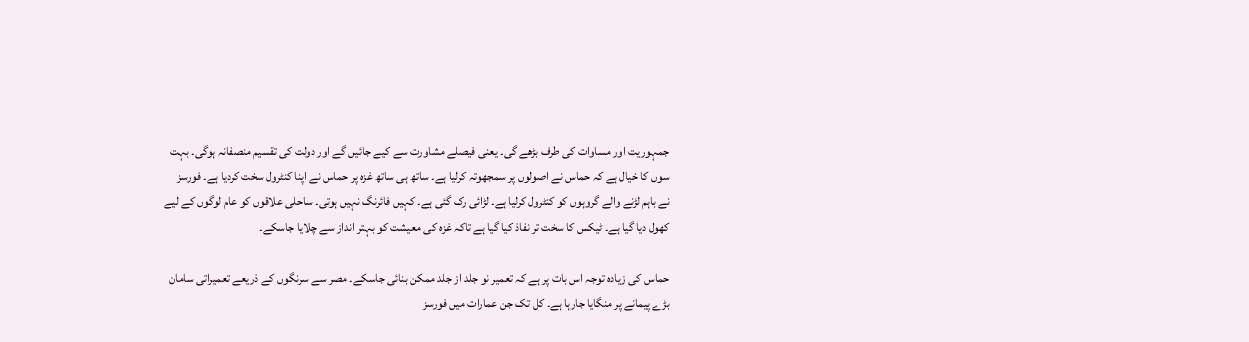جمہوریت اور مساوات کی طرف بڑھے گی۔ یعنی فیصلے مشاورت سے کیے جائیں گے اور دولت کی تقسیم منصفانہ ہوگی۔ بہت سوں کا خیال ہے کہ حماس نے اصولوں پر سمجھوتہ کرلیا ہے۔ ساتھ ہی ساتھ غزہ پر حماس نے اپنا کنٹرول سخت کردیا ہے۔ فورسز نے باہم لڑنے والے گروہوں کو کنٹرول کرلیا ہے۔ لڑائی رک گئی ہے۔ کہیں فائرنگ نہیں ہوتی۔ ساحلی علاقوں کو عام لوگوں کے لیے کھول دیا گیا ہے۔ ٹیکس کا سخت تر نفاذ کیا گیا ہے تاکہ غزہ کی معیشت کو بہتر انداز سے چلایا جاسکے۔

حماس کی زیادہ توجہ اس بات پر ہے کہ تعمیر نو جلد از جلد ممکن بنائی جاسکے۔ مصر سے سرنگوں کے ذریعے تعمیراتی سامان بڑے پیمانے پر منگایا جارہا ہے۔ کل تک جن عمارات میں فورسز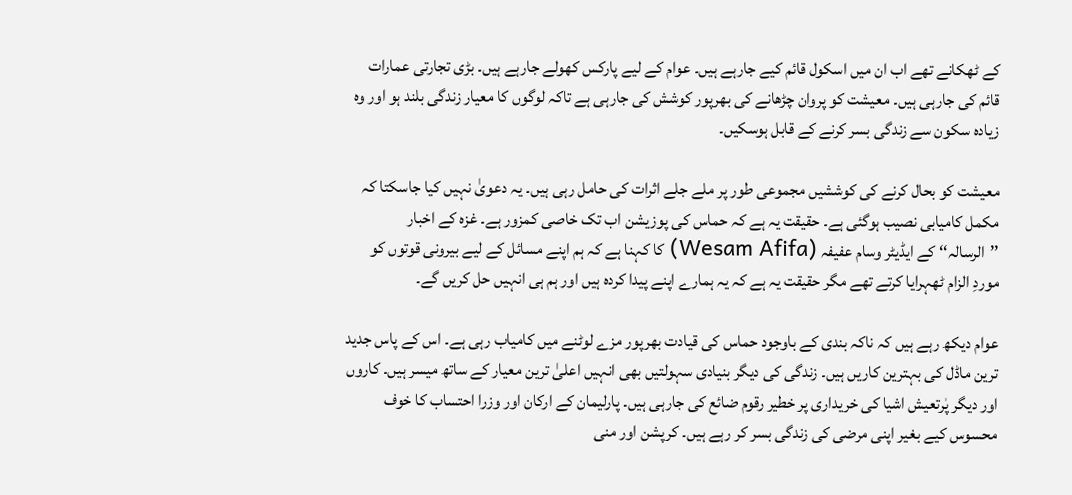کے ٹھکانے تھے اب ان میں اسکول قائم کیے جارہے ہیں۔ عوام کے لیے پارکس کھولے جارہے ہیں۔ بڑی تجارتی عمارات قائم کی جارہی ہیں۔ معیشت کو پروان چڑھانے کی بھرپور کوشش کی جارہی ہے تاکہ لوگوں کا معیار زندگی بلند ہو اور وہ زیادہ سکون سے زندگی بسر کرنے کے قابل ہوسکیں۔

معیشت کو بحال کرنے کی کوششیں مجموعی طور پر ملے جلے اثرات کی حامل رہی ہیں۔ یہ دعویٰ نہیں کیا جاسکتا کہ مکمل کامیابی نصیب ہوگئی ہے۔ حقیقت یہ ہے کہ حماس کی پوزیشن اب تک خاصی کمزور ہے۔ غزہ کے اخبار ’’الرسالہ‘‘ کے ایڈیٹر وسام عفیفہ (Wesam Afifa) کا کہنا ہے کہ ہم اپنے مسائل کے لیے بیرونی قوتوں کو موردِ الزام ٹھہرایا کرتے تھے مگر حقیقت یہ ہے کہ یہ ہمارے اپنے پیدا کردہ ہیں اور ہم ہی انہیں حل کریں گے۔

عوام دیکھ رہے ہیں کہ ناکہ بندی کے باوجود حماس کی قیادت بھرپور مزے لوٹنے میں کامیاب رہی ہے۔ اس کے پاس جدید ترین ماڈل کی بہترین کاریں ہیں۔ زندگی کی دیگر بنیادی سہولتیں بھی انہیں اعلیٰ ترین معیار کے ساتھ میسر ہیں۔ کاروں اور دیگر پٰرتعیش اشیا کی خریداری پر خطیر رقوم ضائع کی جارہی ہیں۔ پارلیمان کے ارکان اور وزرا احتساب کا خوف محسوس کیے بغیر اپنی مرضی کی زندگی بسر کر رہے ہیں۔ کرپشن اور منی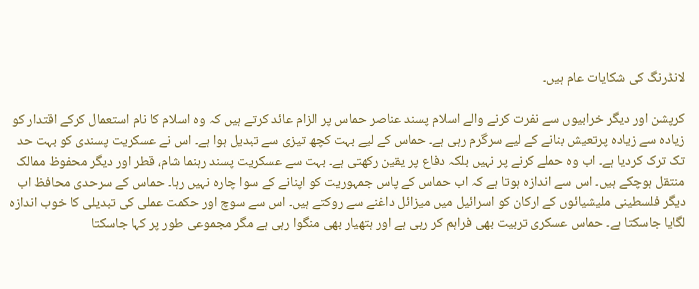لانڈرنگ کی شکایات عام ہیں۔

کرپشن اور دیگر خرابیوں سے نفرت کرنے والے اسلام پسند عناصر حماس پر الزام عائد کرتے ہیں کہ وہ اسلام کا نام استعمال کرکے اقتدار کو زیادہ سے زیادہ پرتعیش بنانے کے لیے سرگرم رہی ہے۔ حماس کے لیے بہت کچھ تیزی سے تبدیل ہوا ہے۔ اس نے عسکریت پسندی کو بہت حد تک ترک کردیا ہے۔ اب وہ حملے کرنے پر نہیں بلکہ دفاع پر یقین رکھتی ہے۔ بہت سے عسکریت پسند رہنما شام، قطر اور دیگر محفوظ ممالک منتقل ہوچکے ہیں۔ اس سے اندازہ ہوتا ہے کہ اب حماس کے پاس جمہوریت کو اپنانے کے سوا چارہ نہیں رہا۔ حماس کے سرحدی محافظ اب دیگر فلسطینی ملیشیائوں کے ارکان کو اسرائیل میں میزائل داغنے سے روکتے ہیں۔ اس سے سوچ اور حکمت عملی کی تبدیلی کا خوب اندازہ لگایا جاسکتا ہے۔ حماس عسکری تربیت بھی فراہم کر رہی ہے اور ہتھیار بھی منگوا رہی ہے مگر مجموعی طور پر کہا جاسکتا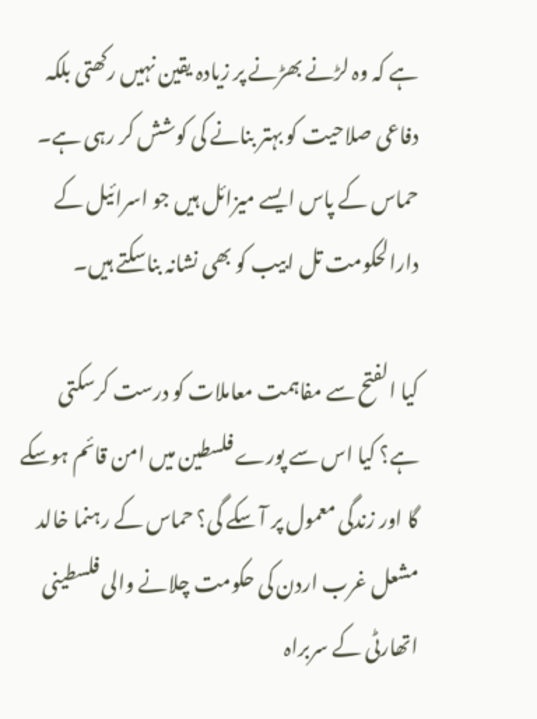ہے کہ وہ لڑنے بھڑنے پر زیادہ یقین نہیں رکھتی بلکہ دفاعی صلاحیت کو بہتر بنانے کی کوشش کر رہی ہے۔ حماس کے پاس ایسے میزائل ہیں جو اسرائیل کے دارالحکومت تل ابیب کو بھی نشانہ بناسکتے ہیں۔

کیا الفتح سے مفاہمت معاملات کو درست کرسکتی ہے؟ کیا اس سے پورے فلسطین میں امن قائم ہوسکے گا اور زندگی معمول پر آ سکے گی؟ حماس کے رہنما خالد مشعل غرب اردن کی حکومت چلانے والی فلسطینی اتھارٹی کے سربراہ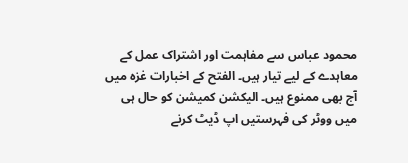محمود عباس سے مفاہمت اور اشتراک عمل کے معاہدے کے لیے تیار ہیں۔ الفتح کے اخبارات غزہ میں آج بھی ممنوع ہیں۔ الیکشن کمیشن کو حال ہی میں ووٹر کی فہرستیں اپ ڈیٹ کرنے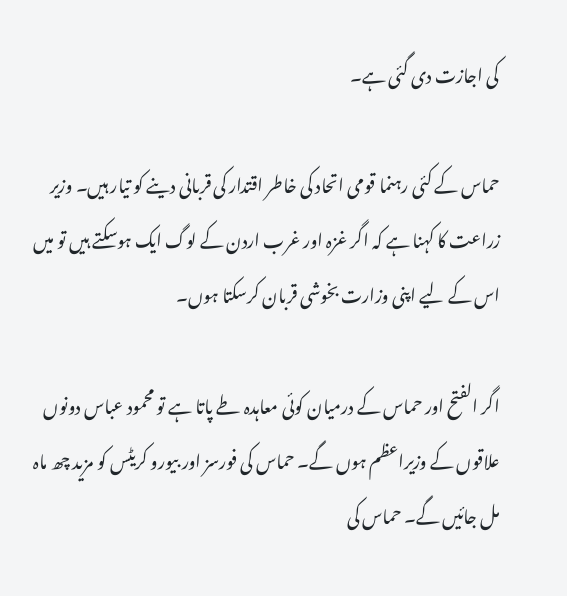کی اجازت دی گئی ہے۔

حماس کے کئی رہنما قومی اتحاد کی خاطر اقتدار کی قربانی دینے کو تیار ہیں۔ وزیر زراعت کا کہنا ہے کہ اگر غزہ اور غرب اردن کے لوگ ایک ہوسکتے ہیں تو میں اس کے لیے اپنی وزارت بخوشی قربان کرسکتا ہوں۔

اگر الفتح اور حماس کے درمیان کوئی معاہدہ طے پاتا ہے تو محمود عباس دونوں علاقوں کے وزیراعظم ہوں گے۔ حماس کی فورسز اور بیورو کریٹس کو مزید چھ ماہ مل جائیں گے۔ حماس کی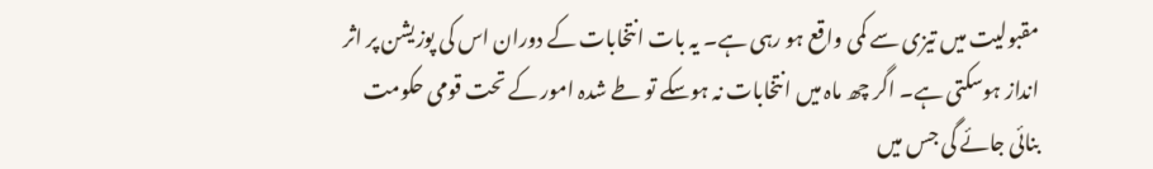مقبولیت میں تیزی سے کمی واقع ہو رہی ہے۔ یہ بات انتخابات کے دوران اس کی پوزیشن پر اثر انداز ہوسکتی ہے۔ اگر چھ ماہ میں انتخابات نہ ہوسکے تو طے شدہ امور کے تحت قومی حکومت بنائی جائے گی جس میں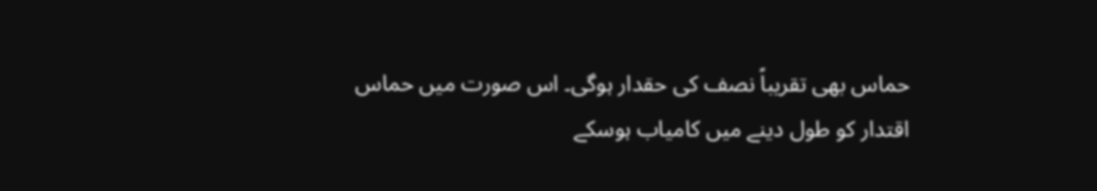حماس بھی تقریباً نصف کی حقدار ہوگی۔ اس صورت میں حماس اقتدار کو طول دینے میں کامیاب ہوسکے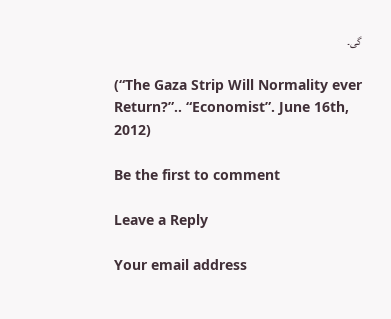گی۔

(“The Gaza Strip Will Normality ever Return?”.. “Economist”. June 16th, 2012)

Be the first to comment

Leave a Reply

Your email address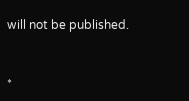will not be published.


*